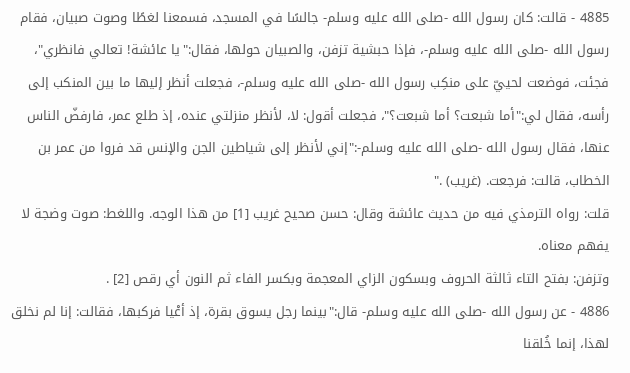4885 - قالت: كان رسول الله -صلى الله عليه وسلم- جالسًا في المسجد، فسمعنا لغطًا وصوت صبيان، فقام رسول الله -صلى الله عليه وسلم-، فإذا حبشية تزفن، والصبيان حولها، فقال:"يا عائشة! تعالي فانظري"، فجئت، فوضعت لحييّ على منكِب رسول الله -صلى الله عليه وسلم-، فجعلت أنظر إليها ما بين المنكب إلى رأسه، فقال لي:"أما شبعت؟ أما شبعت؟"، فجعلت أقول: لا، لأنظر منزلتي عنده، إذ طلع عمر، فارفضّ الناس عنها، فقال رسول الله -صلى الله عليه وسلم-:"إني لأنظر إلى شياطين الجن والإنس قد فروا من عمر بن الخطاب، قالت: فرجعت. (غريب) ."
قلت: رواه الترمذي فيه من حديث عائشة وقال: حسن صحيح غريب [1] من هذا الوجه. واللغط: صوت وضجة لا يفهم معناه.
وتزفن: بفتح التاء ثالثة الحروف وبسكون الزاي المعجمة وبكسر الفاء ثم النون أي رقص [2] .
4886 - عن رسول الله -صلى الله عليه وسلم- قال:"بينما رجل يسوق بقرة، إذ أعْيا فركبها، فقالت: إنا لم نخلق لهذا، إنما خُلقنا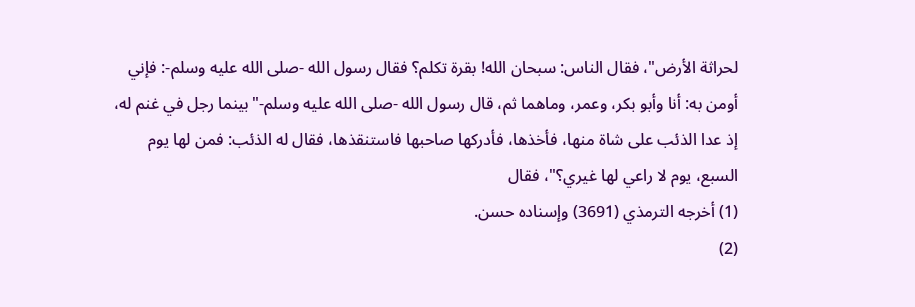لحراثة الأرض"، فقال الناس: سبحان الله! بقرة تكلم؟ فقال رسول الله -صلى الله عليه وسلم-: فإني أومن به: أنا وأبو بكر، وعمر، وماهما ثم، قال رسول الله -صلى الله عليه وسلم-"بينما رجل في غنم له، إذ عدا الذئب على شاة منها، فأخذها، فأدركها صاحبها فاستنقذها، فقال له الذئب: فمن لها يوم السبع، يوم لا راعي لها غيري؟"، فقال
(1) أخرجه الترمذي (3691) وإسناده حسن.
(2)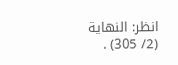انظر: النهاية (2/ 305) .